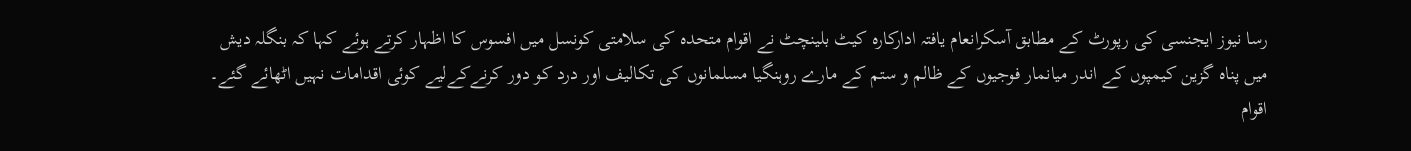رسا نیوز ایجنسی کی رپورٹ کے مطابق آسکرانعام یافتہ ادارکارہ کیٹ بلینچٹ نے اقوام متحدہ کی سلامتی کونسل میں افسوس کا اظہار کرتے ہوئے کہا کہ بنگلہ دیش میں پناہ گزین کیمپوں کے اندر میانمار فوجیوں کے ظالم و ستم کے مارے روہنگیا مسلمانوں کی تکالیف اور درد کو دور کرنےکےلیے کوئی اقدامات نہیں اٹھائے گئے۔
اقوام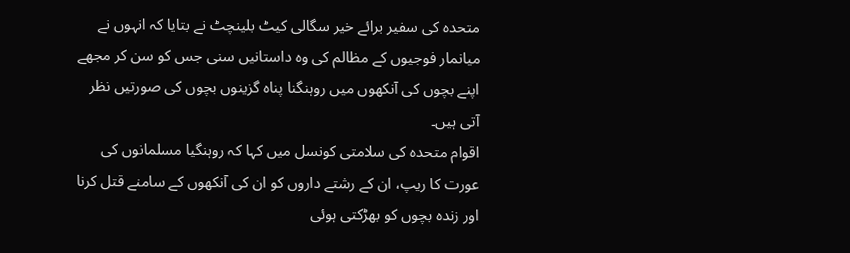متحدہ کی سفیر برائے خیر سگالی کیٹ بلینچٹ نے بتایا کہ انہوں نے میانمار فوجیوں کے مظالم کی وہ داستانیں سنی جس کو سن کر مجھے اپنے بچوں کی آنکھوں میں روہنگنا پناہ گزینوں بچوں کی صورتیں نظر آتی ہیں۔
اقوام متحدہ کی سلامتی کونسل میں کہا کہ روہنگیا مسلمانوں کی عورت کا ریپ، ان کے رشتے داروں کو ان کی آنکھوں کے سامنے قتل کرنا اور زندہ بچوں کو بھڑکتی ہوئی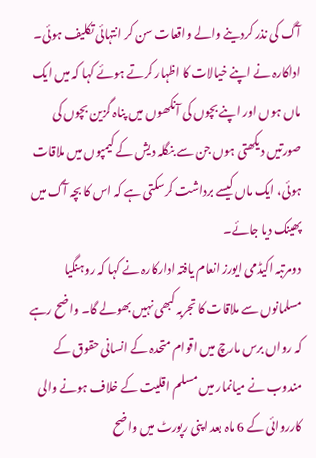آگ کی نذر کردینے والے واقعات سن کر انتہائی تکلیف ہوئی۔
اداکارہ نے اپنے خیالات کا اظہار کرتے ہوئے کہا کہ میں ایک ماں ہوں اور اپنے بچوں کی آنکھوں میں پناہ گزین بچوں کی صورتیں دیکھتی ہوں جن سے بنگلہ دیش کے کیمپوں میں ملاقات ہوئی، ایک ماں کیسے برداشت کرسکتی ہے کہ اس کا بچہ آگ میں پھینک دیا جائے۔
دومرتبہ اکیڈمی ایورز انعام یافتہ ادارکارہ نے کہا کہ روہنگیا مسلمانوں سے ملاقات کا تجربہ کبھی نہیں بھولے گا۔ واضح رہے کہ رواں برس مارچ میں اقوام متحدہ کے انسانی حقوق کے مندوب نے میانمار میں مسلم اقلیت کے خلاف ہونے والی کارروائی کے 6 ماہ بعد اپنی رپورٹ میں واضح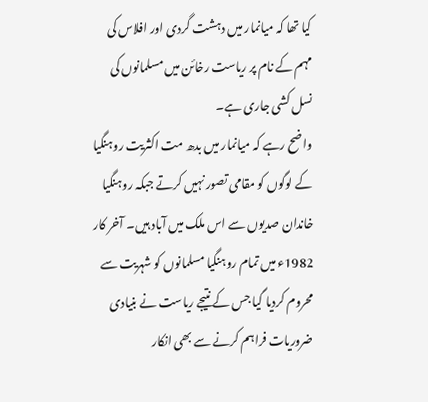کیا تھا کہ میانمار میں دہشت گردی اور افلاس کی مہم کے نام پر ریاست رخائن میں مسلمانوں کی نسل کشی جاری ہے۔
واضح رہے کہ میانمار میں بدھ مت اکثریت روہنگیا کے لوگوں کو مقامی تصور نہیں کرتے جبکہ روہنگیا خاندان صدیوں سے اس ملک میں آباد ہیں۔ آخر کار 1982ء میں تمام روہنگیا مسلمانوں کو شہریت سے محروم کردیا گیا جس کے نتیجے ریاست نے بنیادی ضروریات فراہم کرنے سے بھی انکار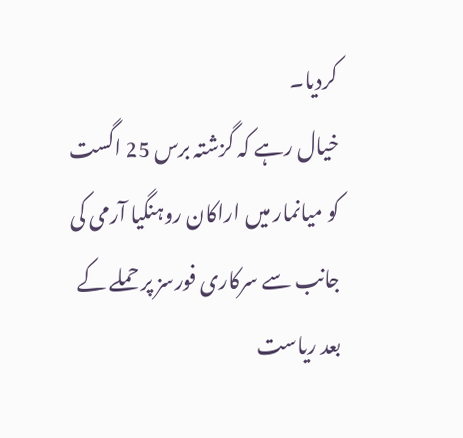کردیا۔
خیال رہے کہ گزشتہ برس 25 اگست کو میانمار میں اراکان روہنگیا آرمی کی جانب سے سرکاری فورسز پر حملے کے بعد ریاست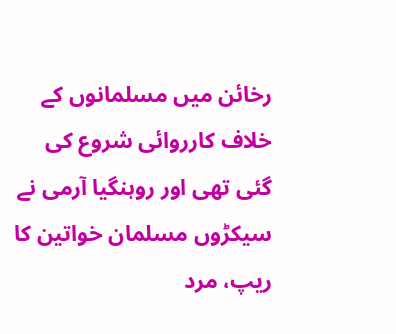رخائن میں مسلمانوں کے خلاف کارروائی شروع کی گئی تھی اور روہنگیا آرمی نے سیکڑوں مسلمان خواتین کا ریپ، مرد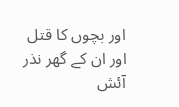اور بچوں کا قتل اور ان کے گھر نذر آئش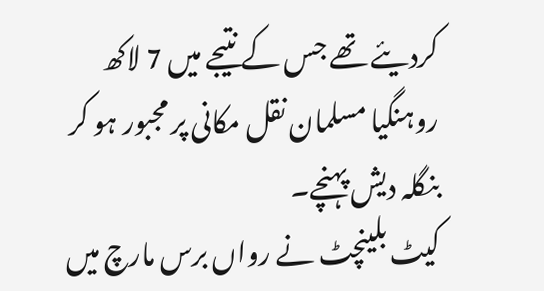کردیئے تھے جس کے نتیجے میں 7 لاکھ روہنگیا مسلمان نقل مکانی پر مجبور ہو کر بنگلہ دیش پہنچے۔
کیٹ بلینچٹ نے رواں برس مارچ میں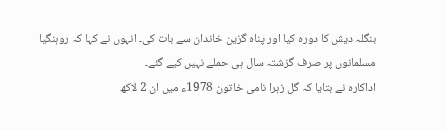بنگلہ دیش کا دورہ کیا اور پناہ گزین خاندان سے بات کی۔ انہوں نے کہا کہ روہنگیا مسلمانوں پر صرف گزشتہ سال ہی حملے نہیں کیے گئے۔
اداکارہ نے بتایا کہ گل زہرا نامی خاتون 1978ء میں ان 2 لاکھ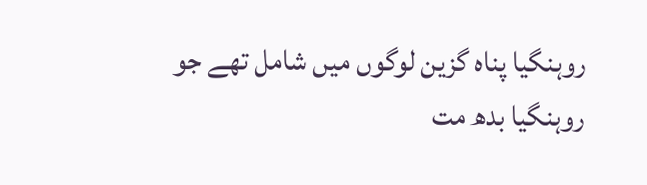روہنگیا پناہ گزین لوگوں میں شامل تھے جو روہنگیا بدھ مت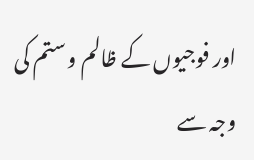اور فوجیوں کے ظالم و ستم کی وجہ سے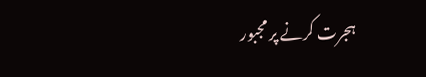ہجرت کرنے پر مجبور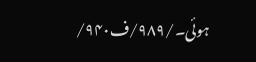ہوئی۔/۹۸۹/ف۹۴۰/